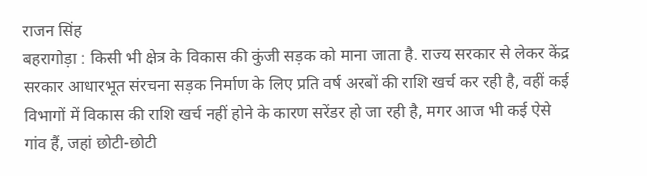राजन सिंह
बहरागोड़ा : किसी भी क्षेत्र के विकास की कुंजी सड़क को माना जाता है. राज्य सरकार से लेकर केंद्र सरकार आधारभूत संरचना सड़क निर्माण के लिए प्रति वर्ष अरबों की राशि खर्च कर रही है, वहीं कई विभागों में विकास की राशि खर्च नहीं होने के कारण सरेंडर हो जा रही है, मगर आज भी कई ऐसे गांव हैं, जहां छोटी-छोटी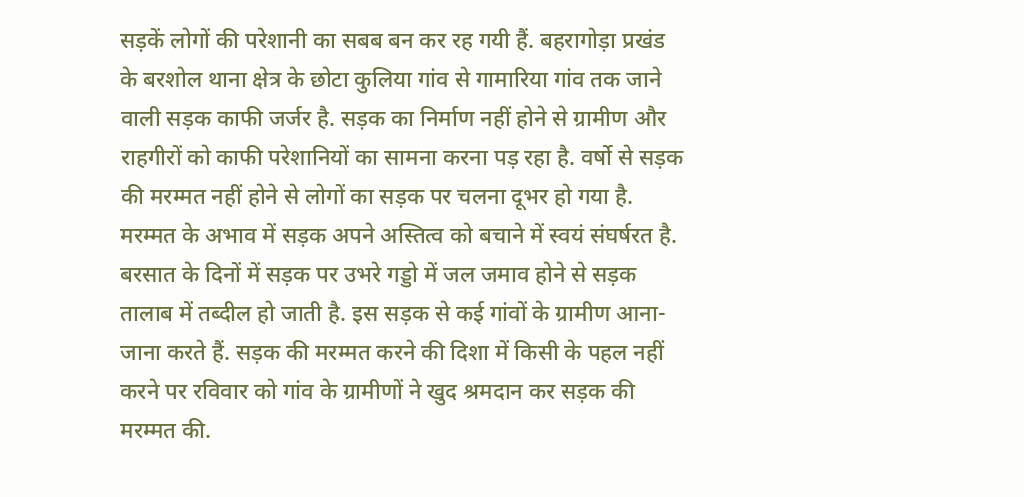सड़कें लोगों की परेशानी का सबब बन कर रह गयी हैं. बहरागोड़ा प्रखंड के बरशोल थाना क्षेत्र के छोटा कुलिया गांव से गामारिया गांव तक जाने वाली सड़क काफी जर्जर है. सड़क का निर्माण नहीं होने से ग्रामीण और राहगीरों को काफी परेशानियों का सामना करना पड़ रहा है. वर्षो से सड़क की मरम्मत नहीं होने से लोगों का सड़क पर चलना दूभर हो गया है. मरम्मत के अभाव में सड़क अपने अस्तित्व को बचाने में स्वयं संघर्षरत है. बरसात के दिनों में सड़क पर उभरे गड्डो में जल जमाव होने से सड़क तालाब में तब्दील हो जाती है. इस सड़क से कई गांवों के ग्रामीण आना-जाना करते हैं. सड़क की मरम्मत करने की दिशा में किसी के पहल नहीं करने पर रविवार को गांव के ग्रामीणों ने खुद श्रमदान कर सड़क की मरम्मत की.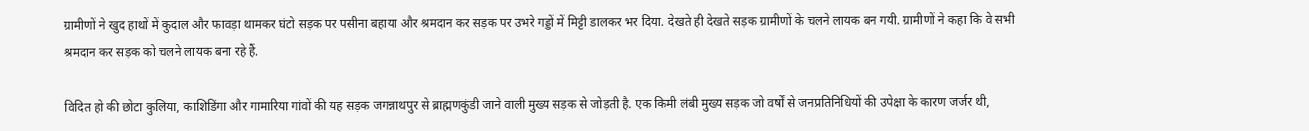ग्रामीणों ने खुद हाथों में कुदाल और फावड़ा थामकर घंटो सड़क पर पसीना बहाया और श्रमदान कर सड़क पर उभरे गड्डों में मिट्टी डालकर भर दिया. देखते ही देखते सड़क ग्रामीणों के चलने लायक बन गयी. ग्रामीणों ने कहा कि वे सभी श्रमदान कर सड़क को चलने लायक बना रहे हैं.

विदित हो की छोटा कुलिया, काशिडिंगा और गामारिया गांवों की यह सड़क जगन्नाथपुर से ब्राह्मणकुंडी जाने वाली मुख्य सड़क से जोड़ती है. एक किमी लंबी मुख्य सड़क जो वर्षों से जनप्रतिनिधियों की उपेक्षा के कारण जर्जर थी,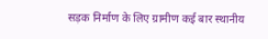सड़क निर्माण के लिए ग्रामीण कई बार स्थानीय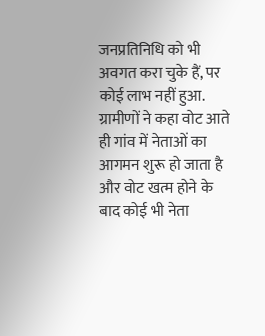जनप्रतिनिधि को भी अवगत करा चुके हैं, पर कोई लाभ नहीं हुआ. ग्रामीणों ने कहा वोट आते ही गांव में नेताओं का आगमन शुरू हो जाता है और वोट खत्म होने के बाद कोई भी नेता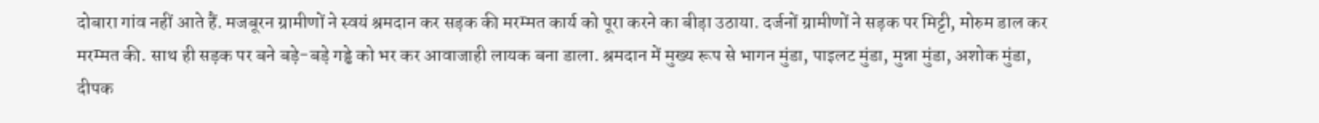दोबारा गांव नहीं आते हैं. मजबूरन ग्रामीणों ने स्वयं श्रमदान कर सड़क की मरम्मत कार्य को पूरा करने का बीड़ा उठाया. दर्जनों ग्रामीणों ने सड़क पर मिट्टी, मोरुम डाल कर मरम्मत की. साथ ही सड़क पर बने बड़े-बड़े गड्ढे को भर कर आवाजाही लायक बना डाला. श्रमदान में मुख्य रूप से भागन मुंडा, पाइलट मुंडा, मुन्ना मुंडा, अशोक मुंडा, दीपक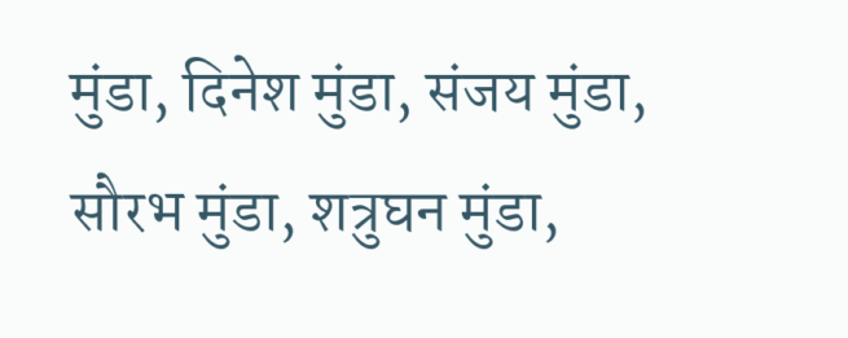मुंडा, दिनेश मुंडा, संजय मुंडा, सौरभ मुंडा, शत्रुघन मुंडा,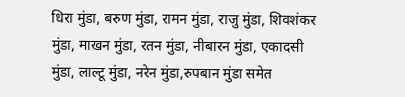धिरा मुंडा, बरुण मुंडा, रामन मुंडा, राजु मुंडा, शिवशंकर मुंडा, माखन मुंडा, रतन मुंडा, नीबारन मुंडा, एकादसी मुंडा, लाल्टू मुंडा, नरेन मुंडा,रुपबान मुंडा समेत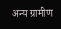अन्य ग्रामीण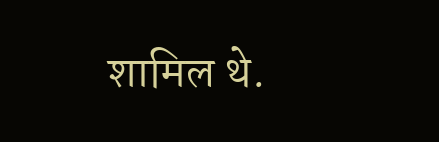शामिल थे.